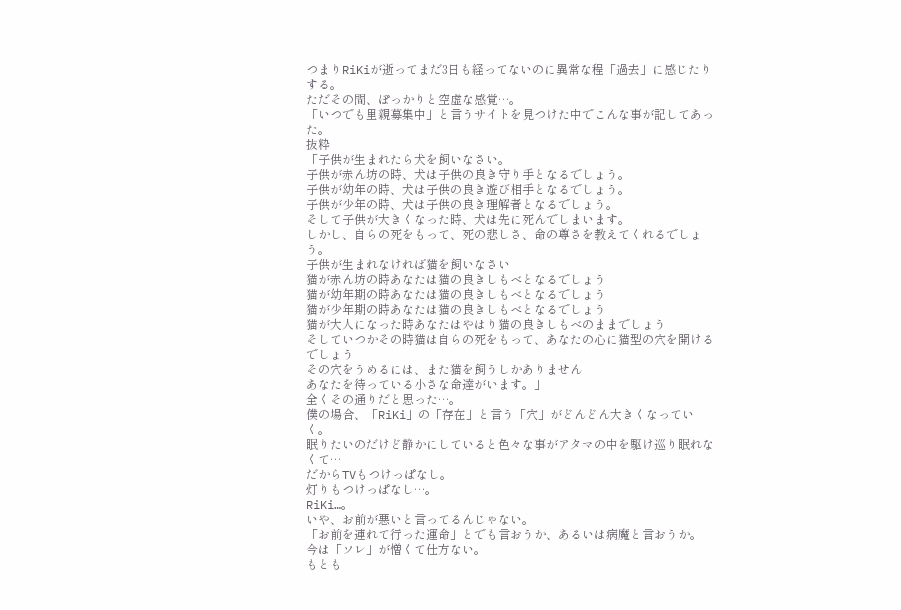つまりRiKiが逝ってまだ3日も経ってないのに異常な程「過去」に感じたりする。
ただその間、ぽっかりと空虚な感覚…。
「いつでも里親募集中」と言うサイトを見つけた中でこんな事が記してあった。
抜粋
「子供が生まれたら犬を飼いなさい。
子供が赤ん坊の時、犬は子供の良き守り手となるでしょう。
子供が幼年の時、犬は子供の良き遊び相手となるでしょう。
子供が少年の時、犬は子供の良き理解者となるでしょう。
そして子供が大きくなった時、犬は先に死んでしまいます。
しかし、自らの死をもって、死の悲しさ、命の尊さを教えてくれるでしょう。
子供が生まれなければ猫を飼いなさい
猫が赤ん坊の時あなたは猫の良きしもべとなるでしょう
猫が幼年期の時あなたは猫の良きしもべとなるでしょう
猫が少年期の時あなたは猫の良きしもべとなるでしょう
猫が大人になった時あなたはやはり猫の良きしもべのままでしょう
そしていつかその時猫は自らの死をもって、あなたの心に猫型の穴を開けるでしょう
その穴をうめるには、また猫を飼うしかありません
あなたを待っている小さな命達がいます。」
全くその通りだと思った…。
僕の場合、「RiKi」の「存在」と言う「穴」がどんどん大きくなっていく。
眠りたいのだけど静かにしていると色々な事がアタマの中を駆け巡り眠れなくて…
だからTVもつけっぱなし。
灯りもつけっぱなし…。
RiKi…。
いや、お前が悪いと言ってるんじゃない。
「お前を連れて行った運命」とでも言おうか、あるいは病魔と言おうか。
今は「ソレ」が憎くて仕方ない。
もとも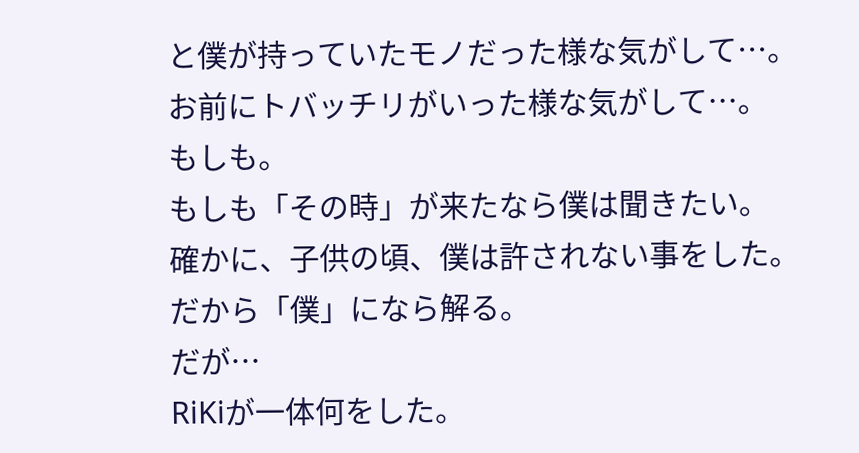と僕が持っていたモノだった様な気がして…。
お前にトバッチリがいった様な気がして…。
もしも。
もしも「その時」が来たなら僕は聞きたい。
確かに、子供の頃、僕は許されない事をした。
だから「僕」になら解る。
だが…
RiKiが一体何をした。